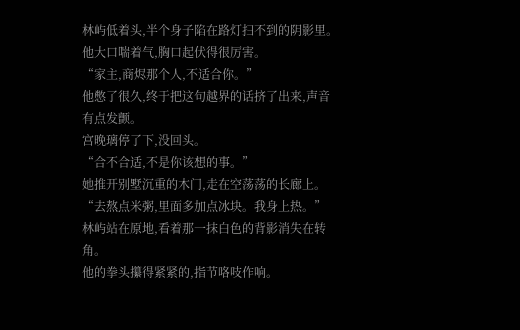林屿低着头,半个身子陷在路灯扫不到的阴影里。
他大口喘着气,胸口起伏得很厉害。
“家主,商烬那个人,不适合你。”
他憋了很久,终于把这句越界的话挤了出来,声音有点发颤。
宫晚璃停了下,没回头。
“合不合适,不是你该想的事。”
她推开别墅沉重的木门,走在空荡荡的长廊上。
“去熬点米粥,里面多加点冰块。我身上热。”
林屿站在原地,看着那一抹白色的背影消失在转角。
他的拳头攥得紧紧的,指节咯吱作响。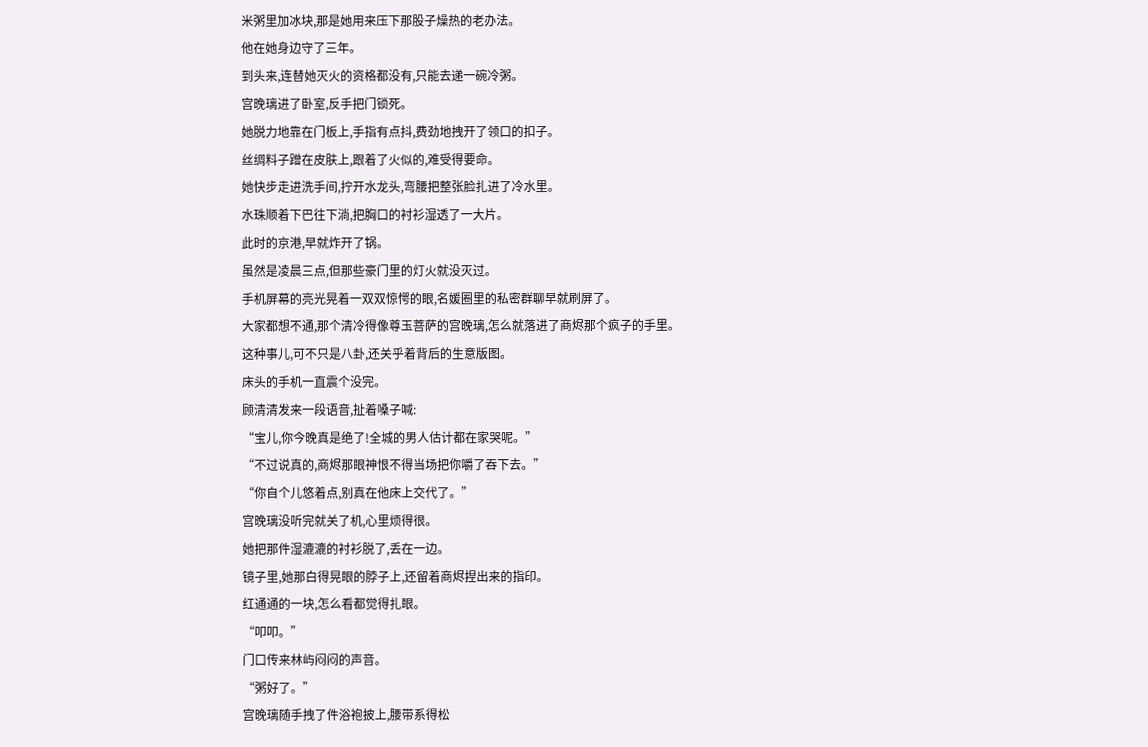米粥里加冰块,那是她用来压下那股子燥热的老办法。
他在她身边守了三年。
到头来,连替她灭火的资格都没有,只能去递一碗冷粥。
宫晚璃进了卧室,反手把门锁死。
她脱力地靠在门板上,手指有点抖,费劲地拽开了领口的扣子。
丝绸料子蹭在皮肤上,跟着了火似的,难受得要命。
她快步走进洗手间,拧开水龙头,弯腰把整张脸扎进了冷水里。
水珠顺着下巴往下淌,把胸口的衬衫湿透了一大片。
此时的京港,早就炸开了锅。
虽然是凌晨三点,但那些豪门里的灯火就没灭过。
手机屏幕的亮光晃着一双双惊愕的眼,名媛圈里的私密群聊早就刷屏了。
大家都想不通,那个清冷得像尊玉菩萨的宫晚璃,怎么就落进了商烬那个疯子的手里。
这种事儿,可不只是八卦,还关乎着背后的生意版图。
床头的手机一直震个没完。
顾清清发来一段语音,扯着嗓子喊:
“宝儿,你今晚真是绝了!全城的男人估计都在家哭呢。”
“不过说真的,商烬那眼神恨不得当场把你嚼了吞下去。”
“你自个儿悠着点,别真在他床上交代了。”
宫晚璃没听完就关了机,心里烦得很。
她把那件湿漉漉的衬衫脱了,丢在一边。
镜子里,她那白得晃眼的脖子上,还留着商烬捏出来的指印。
红通通的一块,怎么看都觉得扎眼。
“叩叩。”
门口传来林屿闷闷的声音。
“粥好了。”
宫晚璃随手拽了件浴袍披上,腰带系得松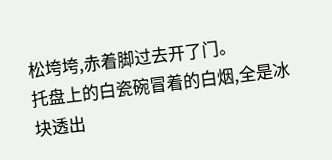松垮垮,赤着脚过去开了门。
托盘上的白瓷碗冒着的白烟,全是冰块透出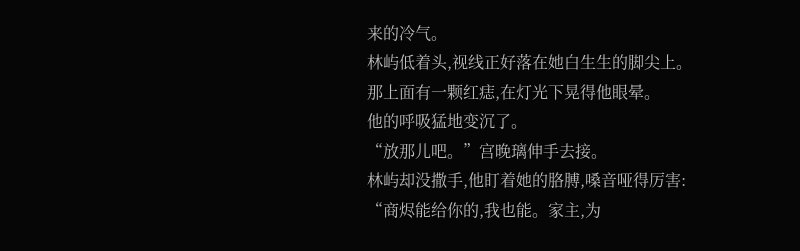来的冷气。
林屿低着头,视线正好落在她白生生的脚尖上。
那上面有一颗红痣,在灯光下晃得他眼晕。
他的呼吸猛地变沉了。
“放那儿吧。”宫晚璃伸手去接。
林屿却没撒手,他盯着她的胳膊,嗓音哑得厉害:
“商烬能给你的,我也能。家主,为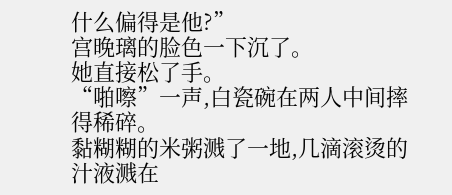什么偏得是他?”
宫晚璃的脸色一下沉了。
她直接松了手。
“啪嚓”一声,白瓷碗在两人中间摔得稀碎。
黏糊糊的米粥溅了一地,几滴滚烫的汁液溅在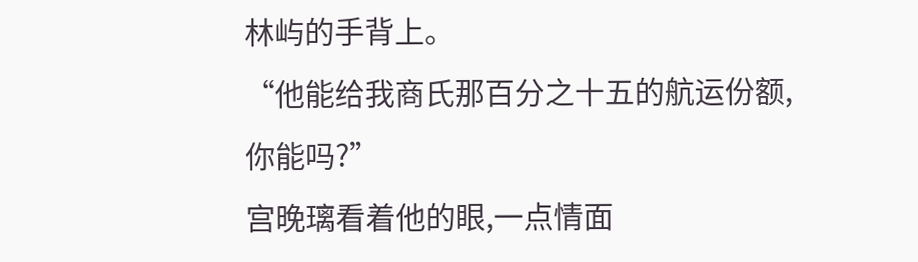林屿的手背上。
“他能给我商氏那百分之十五的航运份额,你能吗?”
宫晚璃看着他的眼,一点情面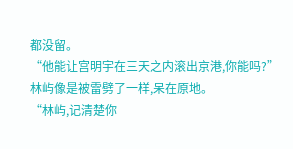都没留。
“他能让宫明宇在三天之内滚出京港,你能吗?”
林屿像是被雷劈了一样,呆在原地。
“林屿,记清楚你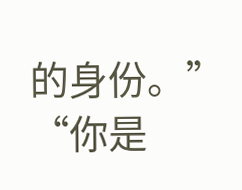的身份。”
“你是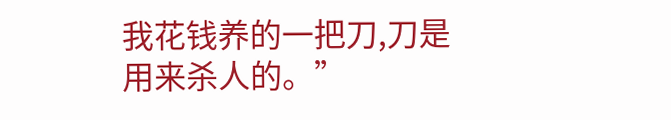我花钱养的一把刀,刀是用来杀人的。”